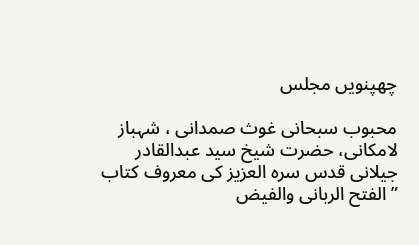چھپنویں مجلس

محبوب سبحانی غوث صمدانی ، شہباز لامکانی، حضرت شیخ سید عبدالقادر جیلانی قدس سرہ العزیز کی معروف کتاب ”الفتح الربانی والفیض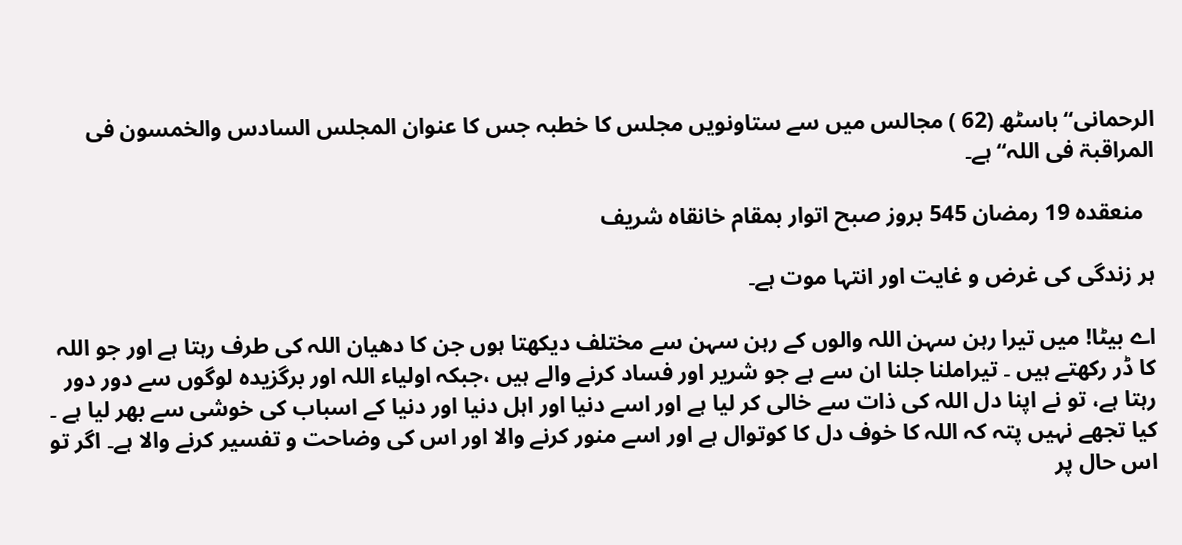الرحمانی‘‘باسٹھ (62 ) مجالس میں سے ستاونویں مجلس کا خطبہ جس کا عنوان المجلس السادس والخمسون فی المراقبۃ فی اللہ‘‘ ہے۔

  منعقدہ 19 رمضان 545 بروز صبح اتوار بمقام خانقاہ شریف

ہر زندگی کی غرض و غایت اور انتہا موت ہے۔

اے بیٹا! میں تیرا رہن سہن اللہ والوں کے رہن سہن سے مختلف دیکھتا ہوں جن کا دھیان اللہ کی طرف رہتا ہے اور جو اللہ کا ڈر رکھتے ہیں ۔ تیراملنا جلنا ان سے ہے جو شریر اور فساد کرنے والے ہیں ،جبکہ اولیاء اللہ اور برگزیدہ لوگوں سے دور دور رہتا ہے، تو نے اپنا دل اللہ کی ذات سے خالی کر لیا ہے اور اسے دنیا اور اہل دنیا اور دنیا کے اسباب کی خوشی سے بھر لیا ہے ۔ کیا تجھے نہیں پتہ کہ اللہ کا خوف دل کا کوتوال ہے اور اسے منور کرنے والا اور اس کی وضاحت و تفسیر کرنے والا ہے۔ اگر تو اس حال پر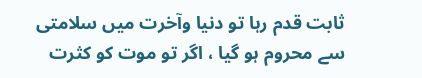ثابت قدم رہا تو دنیا وآخرت میں سلامتی سے محروم ہو گیا ، اگر تو موت کو کثرت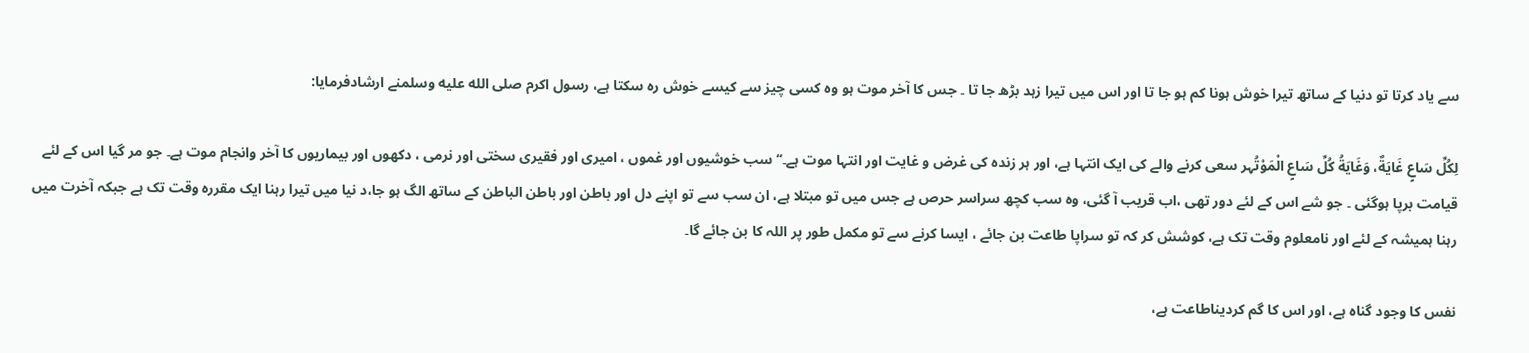سے یاد کرتا تو دنیا کے ساتھ تیرا خوش ہونا کم ہو جا تا اور اس میں تیرا زہد بڑھ جا تا ۔ جس کا آخر موت ہو وہ کسی چیز سے کیسے خوش رہ سکتا ہے، رسول اکرم صلى الله عليه وسلمنے ارشادفرمایا:

لِكُلِّ ‌سَاعٍ غَايَةٌ، وَغَايَةُ كُلِّ سَاعٍ الْمَوْتُہر سعی کرنے والے کی ایک انتہا ہے، اور ہر زندہ کی غرض و غایت اور انتہا موت ہے۔‘‘ سب خوشیوں اور غموں ، امیری اور فقیری سختی اور نرمی ، دکھوں اور بیماریوں کا آخر وانجام موت ہے۔ جو مر گیا اس کے لئے قیامت برپا ہوگئی ۔ جو شے اس کے لئے دور تھی ،اب قریب آ گئی، وہ سب کچھ سراسر حرص ہے جس میں تو مبتلا ہے، ان سب سے تو اپنے دل اور باطن اور باطن الباطن کے ساتھ الگ ہو جا،د نیا میں تیرا رہنا ایک مقررہ وقت تک ہے جبکہ آخرت میں رہنا ہمیشہ کے لئے اور نامعلوم وقت تک ہے، کوشش کر کہ تو سراپا طاعت بن جائے ، ایسا کرنے سے تو مکمل طور پر اللہ کا بن جائے گا۔

نفس کا وجود گناہ ہے، اور اس کا گم کردیناطاعت ہے،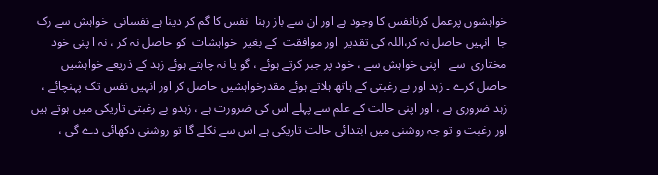خواہشوں پرعمل کرنانفس کا وجود ہے اور ان سے باز رہنا  نفس کا گم کر دینا ہے نفسانی  خواہش سے رک جا  انہیں حاصل نہ کر،اللہ کی تقدیر  اور موافقت  کے بغیر  خواہشات  کو حاصل نہ کر ، نہ ا پنی خود  مختاری  سے   اپنی خواہش سے ، خود پر جبر کرتے ہوئے ، گو یا نہ چاہتے ہوئے زہد کے ذریعے خواہشیں حاصل کرے ۔ زہد اور بے رغبتی کے ہاتھ ہلاتے ہوئے مقدرخواہشیں حاصل کر اور انہیں نفس تک پہنچائے ، زہد ضروری ہے ، اور اپنی حالت کے علم سے پہلے اس کی ضرورت ہے ، زہدو بے رغبتی تاریکی میں ہوتے ہیں اور رغبت و تو جہ روشنی میں ابتدائی حالت تاریکی ہے اس سے نکلے گا تو روشنی دکھائی دے گی ،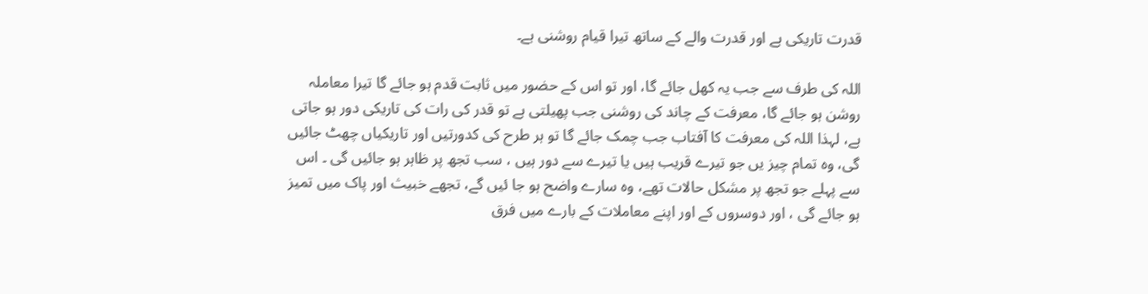قدرت تاریکی ہے اور قدرت والے کے ساتھ تیرا قیام روشنی ہے۔

اللہ کی طرف سے جب یہ کھل جائے گا، اور تو اس کے حضور میں ثابت قدم ہو جائے گا تیرا معاملہ روشن ہو جائے گا، معرفت کے چاند کی روشنی جب پھیلتی ہے تو قدر کی رات کی تاریکی دور ہو جاتی ہے، لہذا اللہ کی معرفت کا آفتاب جب چمک جائے گا تو ہر طرح کی کدورتیں اور تاریکیاں چھٹ جائیں گی، وہ تمام چیز یں جو تیرے قریب ہیں یا تیرے سے دور ہیں ، سب تجھ پر ظاہر ہو جائیں گی ۔ اس سے پہلے جو تجھ پر مشکل حالات تھے، وہ سارے واضح ہو جا ئیں گے، تجھے خبیث اور پاک میں تمیز ہو جائے گی ، اور دوسروں کے اور اپنے معاملات کے بارے میں فرق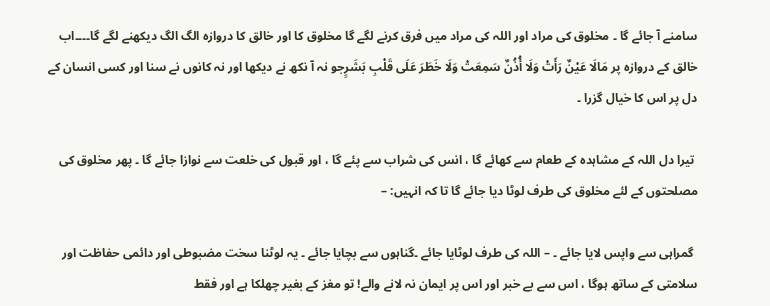سامنے آ جائے گا ۔ مخلوق کی مراد اور اللہ کی مراد میں فرق کرنے لگے گا مخلوق کا اور خالق کا دروازہ الگ الگ دیکھنے لگے گا۔۔۔۔اب خالق کے دروازہ پر ‌مَالَا ‌عَيْنٌ رَأَتْ وَلَا أُذُنٌ سَمِعَتْ وَلَا خَطَرَ عَلَى قَلْبِ بَشَرٍجو نہ آ نکھ نے دیکھا اور نہ کانوں نے سنا اور کسی انسان کے دل پر اس کا خیال گزرا ۔

 تیرا دل اللہ کے مشاہدہ کے طعام سے کھائے گا ، انس کی شراب سے پئے گا ، اور قبول کی خلعت سے نوازا جائے گا ۔ پھر مخلوق کی مصلحتوں کے لئے مخلوق کی طرف لوٹا دیا جائے گا تا کہ انہیں: –

 گمراہی سے واپس لایا جائے ۔ – اللہ کی طرف لوٹایا جائے ۔گناہوں سے بچایا جائے ۔ یہ لوٹنا سخت مضبوطی اور دائمی حفاظت اور سلامتی کے ساتھ ہوگا ، اس سے بے خبر اور اس پر ایمان نہ لانے والے! تو مغز کے بغیر چھلکا ہے اور فقط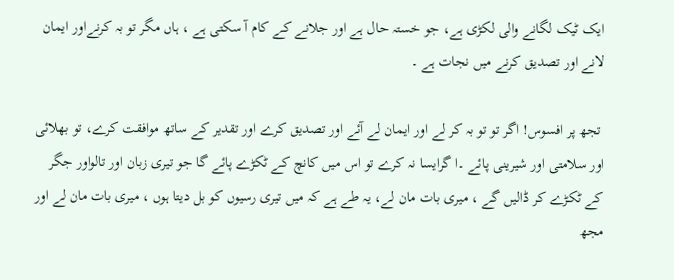ایک ٹیک لگانے والی لکڑی ہے، جو خستہ حال ہے اور جلانے کے کام آ سکتی ہے ، ہاں مگر تو بہ کرنےاور ایمان لانے اور تصدیق کرنے میں نجات ہے ۔

 تجھ پر افسوس! اگر تو تو بہ کر لے اور ایمان لے آئے اور تصدیق کرے اور تقدیر کے ساتھ موافقت کرے، تو بھلائی اور سلامتی اور شیرینی پائے ۔ا گرایسا نہ کرے تو اس میں کانچ کے ٹکڑے پائے گا جو تیری زبان اور تالواور جگر کے ٹکڑے کر ڈالیں گے ، میری بات مان لے، یہ طے ہے کہ میں تیری رسیوں کو بل دیتا ہوں ، میری بات مان لے اور مجھ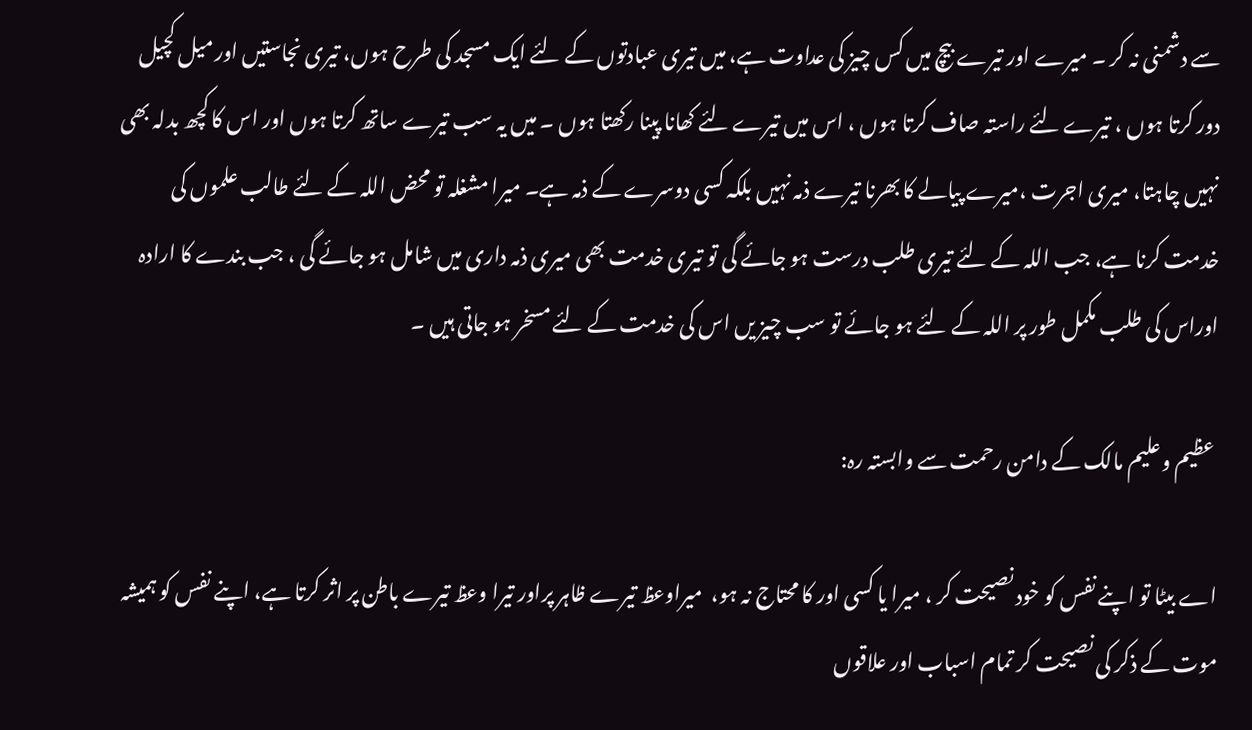سے دشمنی نہ کر ۔ میرے اور تیرے بیچ میں کس چیز کی عداوت ہے، میں تیری عبادتوں کے لئے ایک مسجد کی طرح ہوں، تیری نجاستیں اور میل کچیل دور کرتا ہوں ، تیرے لئے راستہ صاف کرتا ہوں ، اس میں تیرے لئے کھانا پینا رکھتا ہوں ۔ میں یہ سب تیرے ساتھ کرتا ہوں اور اس کا کچھ بدلہ بھی نہیں چاہتا، میری اجرت ،میرے پیالے کا بھرنا تیرے ذمہ نہیں بلکہ کسی دوسرے کے ذمہ ہے۔ میرا مشغلہ تو محض اللہ کے لئے طالب علموں کی خدمت کرنا ہے، جب اللہ کے لئے تیری طلب درست ہو جائے گی تو تیری خدمت بھی میری ذمہ داری میں شامل ہو جائے گی ، جب بندے کا ارادہ اوراس کی طلب مکمل طور پر اللہ کے لئے ہو جائے تو سب چیز یں اس کی خدمت کے لئے مسخر ہو جاتی ہیں ۔

 عظیم وعلیم مالک کے دامن رحمت سے وابستہ رہ:

اے بیٹا تو اپنے نفس کو خود نصیحت کر ، میرا یا کسی اور کا محتاج نہ ہو،  میراوعظ تیرے ظاہر پراور تیرا وعظ تیرے باطن پر اثر کرتا ہے، اپنے نفس کو ہمیشہ موت کے ذکر کی نصیحت کر تمام اسباب اور علاقوں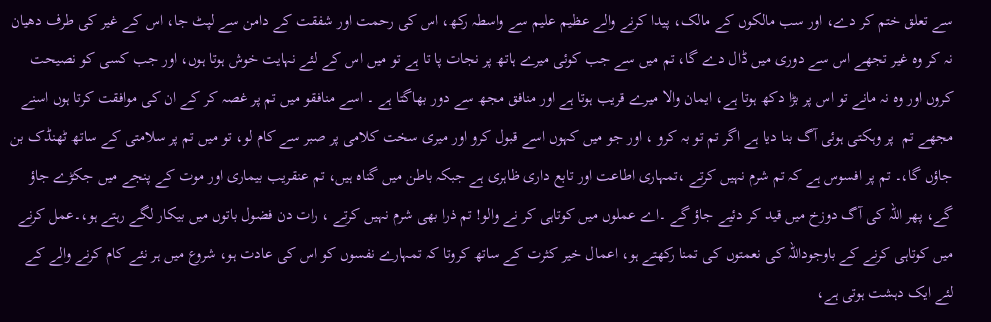سے تعلق ختم کر دے، اور سب مالکوں کے مالک، پیدا کرنے والے عظیم علیم سے واسطہ رکھ، اس کی رحمت اور شفقت کے دامن سے لپٹ جا، اس کے غیر کی طرف دھیان نہ کر وہ غیر تجھے اس سے دوری میں ڈال دے گا، تم میں سے جب کوئی میرے ہاتھ پر نجات پا تا ہے تو میں اس کے لئے نہایت خوش ہوتا ہوں، اور جب کسی کو نصیحت کروں اور وہ نہ مانے تو اس پر بڑا دکھ ہوتا ہے، ایمان والا میرے قریب ہوتا ہے اور منافق مجھ سے دور بھاگتا ہے ۔ اسے منافقو میں تم پر غصہ کر کے ان کی موافقت کرتا ہوں اسنے مجھے تم  پر وہکتی ہوئی آگ بنا دیا ہے اگر تم تو بہ کرو ، اور جو میں کہوں اسے قبول کرو اور میری سخت کلامی پر صبر سے کام لو، تو میں تم پر سلامتی کے ساتھ ٹھنڈک بن جاؤں گا،۔ تم پر افسوس ہے کہ تم شرم نہیں کرتے ،تمہاری اطاعت اور تابع داری ظاہری ہے جبکہ باطن میں گناہ ہیں، تم عنقریب بیماری اور موت کے پنجے میں جکڑے جاؤ گے، پھر اللہ کی آگ دوزخ میں قید کر دئیے جاؤ گے ۔اے عملوں میں کوتاہی کر نے والو! تم ذرا بھی شرم نہیں کرتے ، رات دن فضول باتوں میں بیکار لگے رہتے ہو،۔عمل کرنے میں کوتاہی کرنے کے باوجوداللہ کی نعمتوں کی تمنا رکھتے ہو، اعمال خیر کثرت کے ساتھ کروتا کہ تمہارے نفسوں کو اس کی عادت ہو، شروع میں ہر نئے کام کرنے والے کے لئے ایک دہشت ہوتی ہے،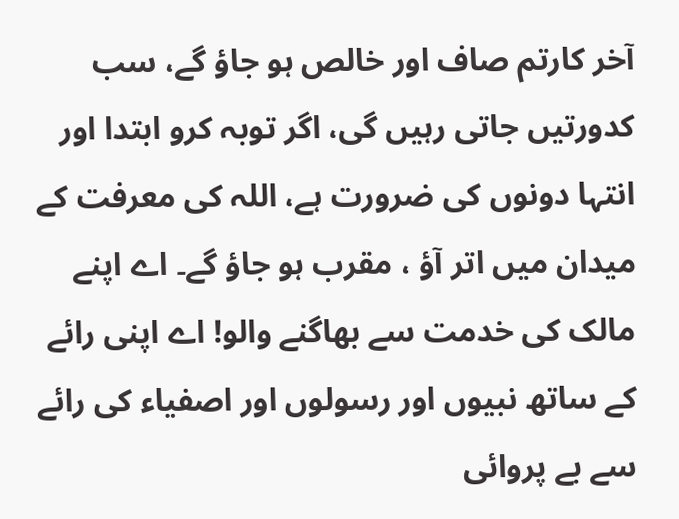آخر کارتم صاف اور خالص ہو جاؤ گے، سب کدورتیں جاتی رہیں گی، اگر توبہ کرو ابتدا اور انتہا دونوں کی ضرورت ہے، اللہ کی معرفت کے میدان میں اتر آؤ ، مقرب ہو جاؤ گے۔ اے اپنے مالک کی خدمت سے بھاگنے والو! اے اپنی رائے کے ساتھ نبیوں اور رسولوں اور اصفیاء کی رائے سے بے پروائی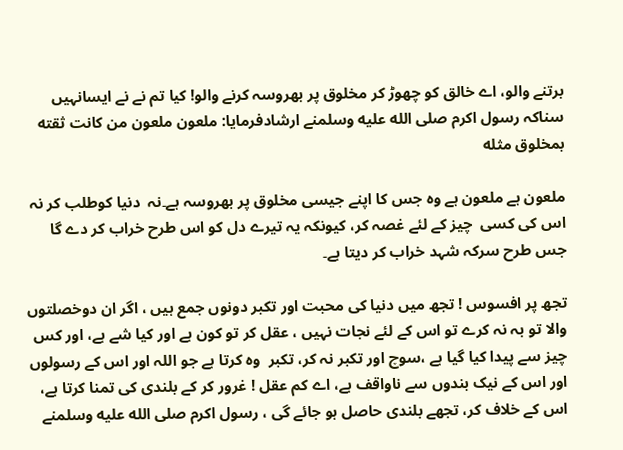برتنے والو، اے خالق کو چھوڑ کر مخلوق پر بھروسہ کرنے والو! کیا تم نے نے ایسانہیں  سناکہ رسول اکرم صلى الله عليه وسلمنے ارشادفرمایا: ملعون ملعون من كانت ثقته بمخلوق مثله

ملعون ہے ملعون ہے وہ جس کا اپنے جیسی مخلوق پر بھروسہ ہے۔نہ  دنیا کوطلب کر نہ اس کی کسی  چیز کے لئے غصہ کر، کیونکہ یہ تیرے دل کو اس طرح خراب کر دے گا جس طرح سرکہ شہد خراب کر دیتا ہے۔

تجھ پر افسوس ! تجھ میں دنیا کی محبت اور تکبر دونوں جمع ہیں ، اگر ان دوخصلتوں والا تو بہ نہ کرے تو اس کے لئے نجات نہیں ، عقل کر تو کون ہے اور کیا شے ہے، اور کس چیز سے پیدا کیا گیا ہے ،سوچ اور تکبر نہ کر، تکبر  وہ کرتا ہے جو اللہ اور اس کے رسولوں اور اس کے نیک بندوں سے ناواقف ہے، اے کم عقل ! غرور کر کے بلندی کی تمنا کرتا ہے، اس کے خلاف کر، تجھے بلندی حاصل ہو جائے گی ، رسول اکرم صلى الله عليه وسلمنے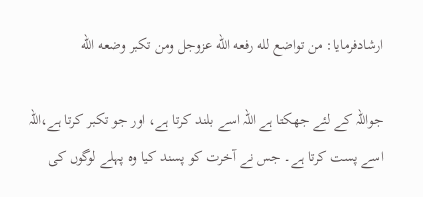ارشادفرمایا: من تواضع لله رفعه الله عزوجل ومن تكبر وضعه الله

جواللہ کے لئے جھکتا ہے اللہ اسے بلند کرتا ہے، اور جو تکبر کرتا ہے،اللہ اسے پست کرتا ہے۔ جس نے آخرت کو پسند کیا وہ پہلے لوگوں کی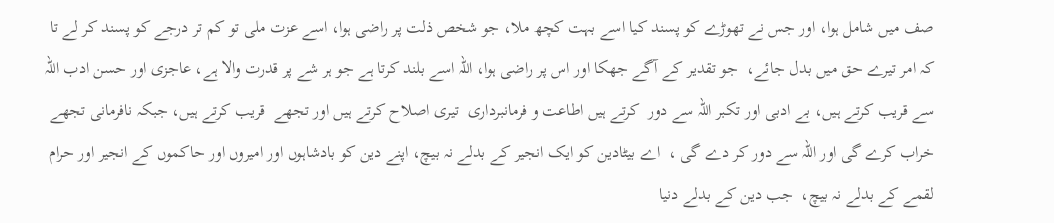صف میں شامل ہوا، اور جس نے تھوڑے کو پسند کیا اسے بہت کچھ ملا، جو شخص ذلت پر راضی ہوا، اسے عزت ملی تو کم تر درجے کو پسند کر لے تا کہ امر تیرے حق میں بدل جائے،  جو تقدیر کے آگے جھکا اور اس پر راضی ہوا، اللہ اسے بلند کرتا ہے جو ہر شے پر قدرت والا ہے، عاجزی اور حسن ادب اللہ سے قریب کرتے ہیں، بے ادبی اور تکبر اللہ سے دور  کرتے ہیں اطاعت و فرمانبرداری  تیری اصلاح کرتے ہیں اور تجھے  قریب کرتے ہیں، جبکہ نافرمانی تجھے خراب کرے گی اور اللہ سے دور کر دے گی ،  اے بیٹادین کو ایک انجیر کے بدلے نہ بیچ، اپنے دین کو بادشاہوں اور امیروں اور حاکموں کے انجیر اور حرام لقمے کے بدلے نہ بیچ،  جب دین کے بدلے دنیا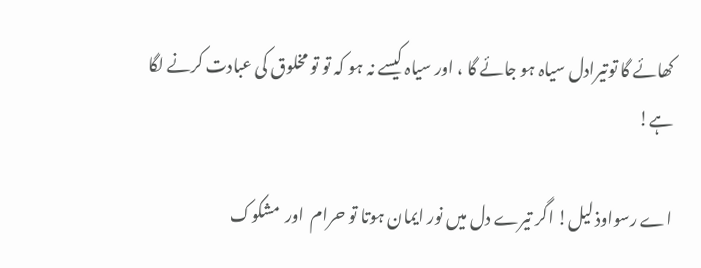کھائے گا توتیرادل سیاہ ہو جائے گا ، اور سیاہ کیسے نہ ہو کہ تو تو مخلوق کی عبادت کرنے لگا ہے!

اے رسواوذ لیل! اگر تیرے دل میں نور ایمان ہوتا تو حرام  اور  مشکوک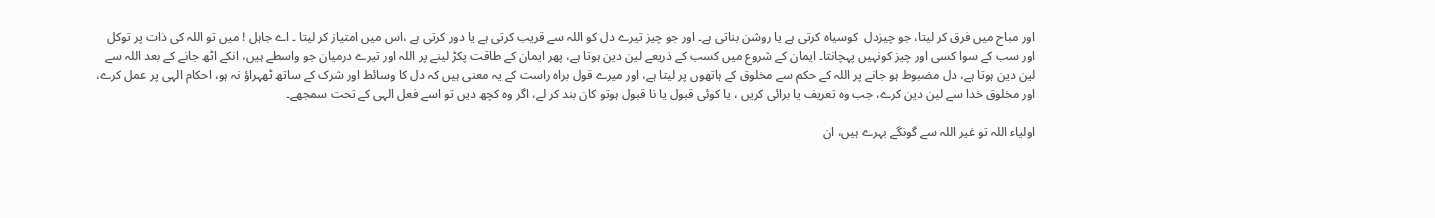اور مباح میں فرق کر لیتا، جو چیزدل  کوسیاہ کرتی ہے یا روشن بناتی ہے۔ اور جو چیز تیرے دل کو اللہ سے قریب کرتی ہے یا دور کرتی ہے ،اس میں امتیاز کر لیتا ۔ اے جاہل ! میں تو اللہ کی ذات پر توکل اور سب کے سوا کسی اور چیز کونہیں پہچانتا۔ ایمان کے شروع میں کسب کے ذریعے لین دین ہوتا ہے، پھر ایمان کے طاقت پکڑ لینے پر اللہ اور تیرے درمیان جو واسطے ہیں، انکے اٹھ جانے کے بعد اللہ سے لین دین ہوتا ہے، دل مضبوط ہو جانے پر اللہ کے حکم سے مخلوق کے ہاتھوں پر لیتا ہے، اور میرے قول براہ راست کے یہ معنی ہیں کہ دل کا وسائط اور شرک کے ساتھ ٹھہراؤ نہ ہو، احکام الہی پر عمل کرے، اور مخلوق خدا سے لین دین کرے، جب وہ تعریف یا برائی کریں ، یا کوئی قبول یا نا قبول ہوتو کان بند کر لے، اگر وہ کچھ دیں تو اسے فعل الہی کے تحت سمجھے۔

اولیاء اللہ تو غیر اللہ سے گونگے بہرے ہیں، ان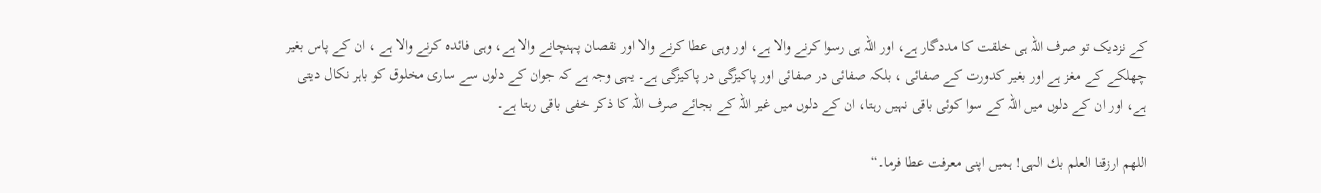کے نزدیک تو صرف اللہ ہی خلقت کا مددگار ہے، اور اللہ ہی رسوا کرنے والا ہے، اور وہی عطا کرنے والا اور نقصان پہنچانے والا ہے، وہی فائدہ کرنے والا ہے ، ان کے پاس بغیر چھلکے کے مغز ہے اور بغیر کدورت کے صفائی ، بلکہ صفائی در صفائی اور پاکیزگی در پاکیزگی ہے۔ یہی وجہ ہے کہ جوان کے دلوں سے ساری مخلوق کو باہر نکال دیتی ہے، اور ان کے دلوں میں اللہ کے سوا کوئی باقی نہیں رہتا، ان کے دلوں میں غیر اللہ کے بجائے صرف اللہ کا ذکر خفی باقی رہتا ہے۔

اللهم ارزقنا العلم بك الہی! ہمیں اپنی معرفت عطا فرما۔“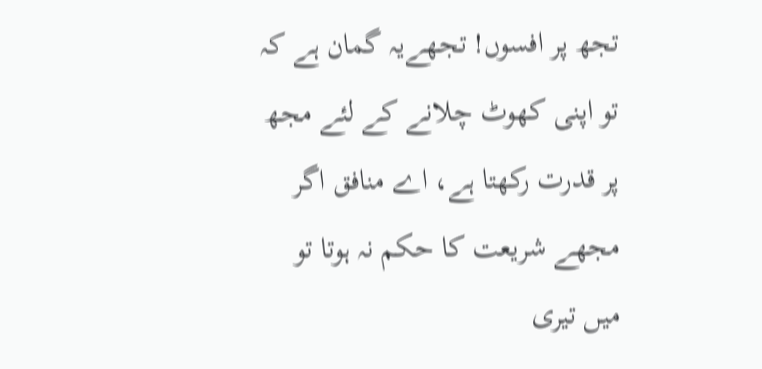تجھ پر افسوں! تجھےیہ گمان ہے کہ تو اپنی کھوٹ چلانے کے لئے مجھ پر قدرت رکھتا ہے، اے منافق اگر مجھے شریعت کا حکم نہ ہوتا تو میں تیری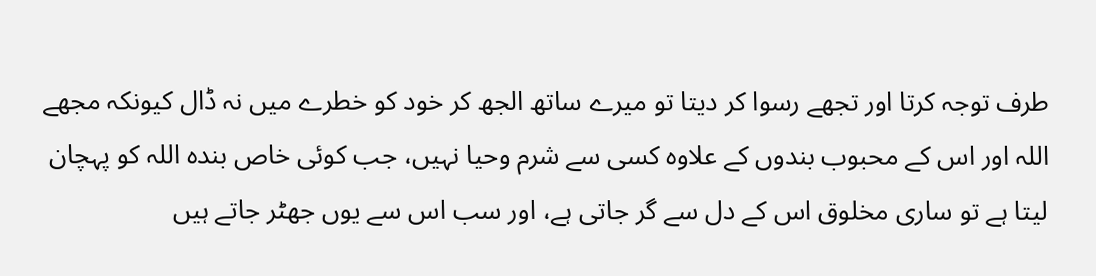طرف توجہ کرتا اور تجھے رسوا کر دیتا تو میرے ساتھ الجھ کر خود کو خطرے میں نہ ڈال کیونکہ مجھے اللہ اور اس کے محبوب بندوں کے علاوہ کسی سے شرم وحیا نہیں، جب کوئی خاص بندہ اللہ کو پہچان لیتا ہے تو ساری مخلوق اس کے دل سے گر جاتی ہے، اور سب اس سے یوں جھٹر جاتے ہیں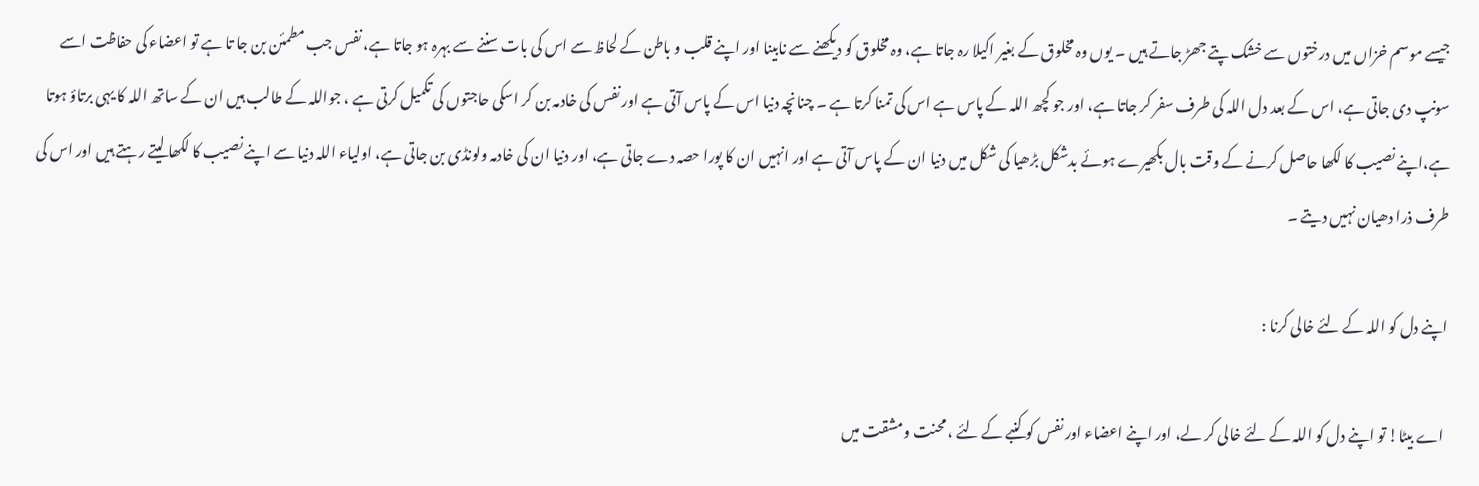جیسے موسم خزاں میں درختوں سے خشک پتے جھڑ جاتے ہیں ۔ یوں وہ مخلوق کے بغیر اکیلا رہ جاتا ہے، وہ مخلوق کو دیکھنے سے نابینا اور اپنے قلب و باطن کے لحاظ سے اس کی بات سننے سے بہرہ ہو جاتا ہے، نفس جب مطمئن بن جا تا ہے تو اعضاء کی حفاظت اسے سونپ دی جاتی ہے، اس کے بعد دل اللہ کی طرف سفر کر جاتا ہے، اور جو کچھ اللہ کے پاس ہے اس کی تمنا کرتا ہے ۔ چنانچہ دنیا اس کے پاس آتی ہے اور نفس کی خادمہ بن کر اسکی حاجتوں کی تکمیل کرتی ہے ، جواللہ کے طالب ہیں ان کے ساتھ اللہ کا یہی برتاؤ ہوتا ہے،اپنے نصیب کا لکھا حاصل کرنے کے وقت بال بکھیرے ہوئے بدشکل بڑھیا کی شکل میں دنیا ان کے پاس آتی ہے اور انہیں ان کا پورا حصہ دے جاتی ہے، اور دنیا ان کی خادمہ ولونڈی بن جاتی ہے، اولیاء اللہ دنیا سے اپنے نصیب کا لکھا لیتے رہتے ہیں اور اس کی طرف ذرا دھیان نہیں دیتے ۔

اپنے دل کو اللہ کے لئے خالی کرنا :

 اے بیٹا! تو اپنے دل کو اللہ کے لئے خالی کر لے، اور اپنے اعضاء اور نفس کو کنبے کے لئے ، محنت ومشقت میں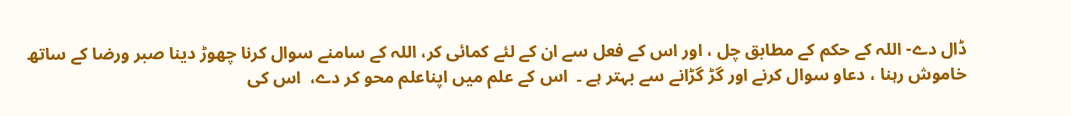ڈال دے- اللہ کے حکم کے مطابق چل ، اور اس کے فعل سے ان کے لئے کمائی کر، اللہ کے سامنے سوال کرنا چھوڑ دینا صبر ورضا کے ساتھ خاموش رہنا ، دعاو سوال کرنے اور گڑ گڑانے سے بہتر ہے ۔  اس کے علم میں اپناعلم محو کر دے،  اس کی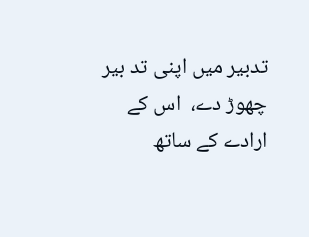تدبیر میں اپنی تد بیر چھوڑ دے،  اس کے ارادے کے ساتھ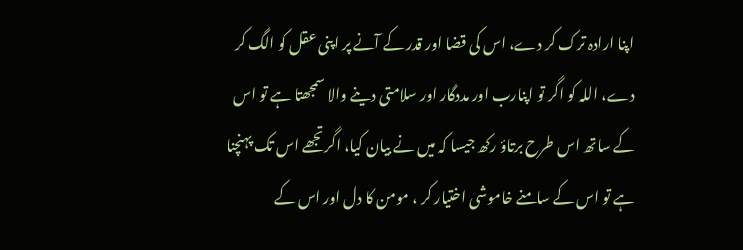اپنا ارادہ ترک کر دے، اس کی قضا اور قدر کے آنے پر اپنی عقل کو الگ کر دے، اللہ کو اگر تو اپنارب اور مددگار اور سلامتی دینے والا سمجھتا ہے تو اس کے ساتھ اس طرح برتاؤ رکھ جیسا کہ میں نے بیان کیا، اگرتجھے اس تک پہنچنا ہے تو اس کے سامنے خاموشی اختیار کر ، مومن کا دل اور اس کے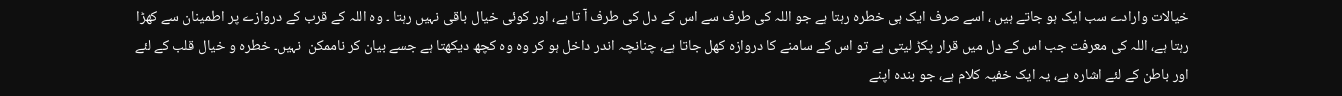خیالات وارادے سب ایک ہو جاتے ہیں ، اسے صرف ایک ہی خطرہ رہتا ہے جو اللہ کی طرف سے اس کے دل کی طرف آ تا ہے، اور کوئی خیال باقی نہیں رہتا ۔ وہ اللہ کے قرب کے دروازے پر اطمینان سے کھڑا رہتا ہے، اللہ کی معرفت جب اس کے دل میں قرار پکڑ لیتی ہے تو اس کے سامنے کا دروازہ کھل جاتا ہے، چنانچہ اندر داخل ہو کر وہ وہ کچھ دیکھتا ہے جسے بیان کر ناممکن  نہیں۔ خطرہ و خیال قلب کے لئے اور باطن کے لئے اشارہ ہے، یہ ایک خفیہ کلام ہے، جو بندہ اپنے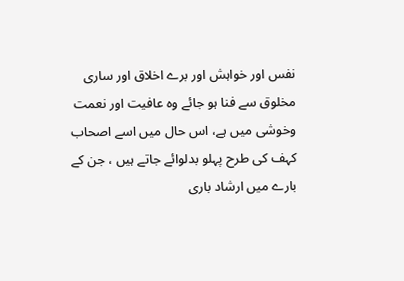نفس اور خواہش اور برے اخلاق اور ساری مخلوق سے فنا ہو جائے وہ عافیت اور نعمت وخوشی میں ہے، اس حال میں اسے اصحاب کہف کی طرح پہلو بدلوائے جاتے ہیں ، جن کے بارے میں ارشاد باری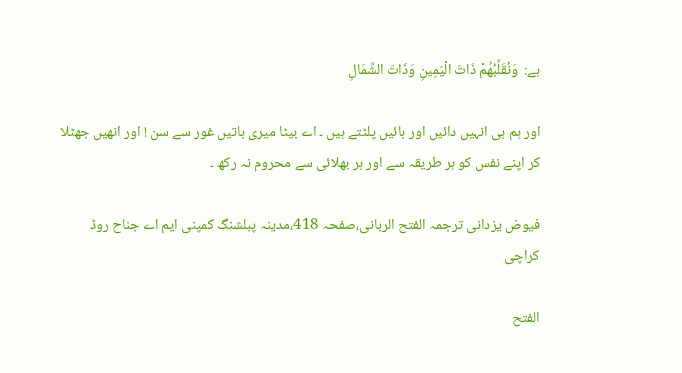ہے:  وَنُقَلِّبُهُمْ ذَاتَ الْيَمِينِ وَذَاتَ الشِّمَالِ

اور ہم ہی انہیں دائیں اور بائیں پلٹتے ہیں ۔ اے بیٹا میری باتیں غور سے سن ! اور انھیں جھٹلا کر اپنے نفس کو ہر طریقہ سے اور ہر بھلائی سے محروم نہ رکھ ۔

فیوض یزدانی ترجمہ الفتح الربانی،صفحہ 418،مدینہ پبلشنگ کمپنی ایم اے جناح روڈ کراچی

الفتح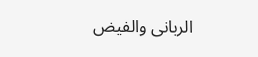الربانی والفیض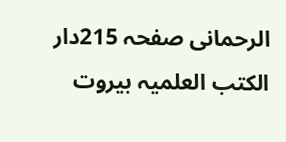الرحمانی صفحہ 215دار الکتب العلمیہ بیروت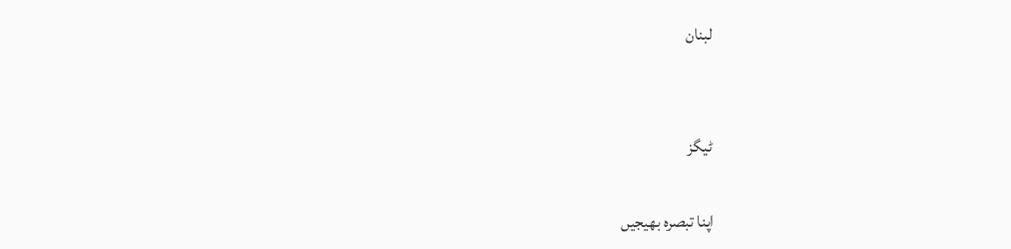لبنان


ٹیگز

اپنا تبصرہ بھیجیں